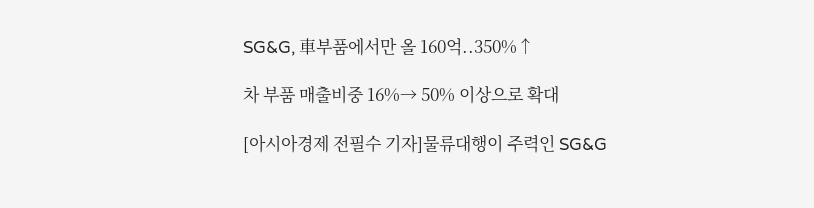SG&G, 車부품에서만 올 160억..350%↑

차 부품 매출비중 16%→ 50% 이상으로 확대

[아시아경제 전필수 기자]물류대행이 주력인 SG&G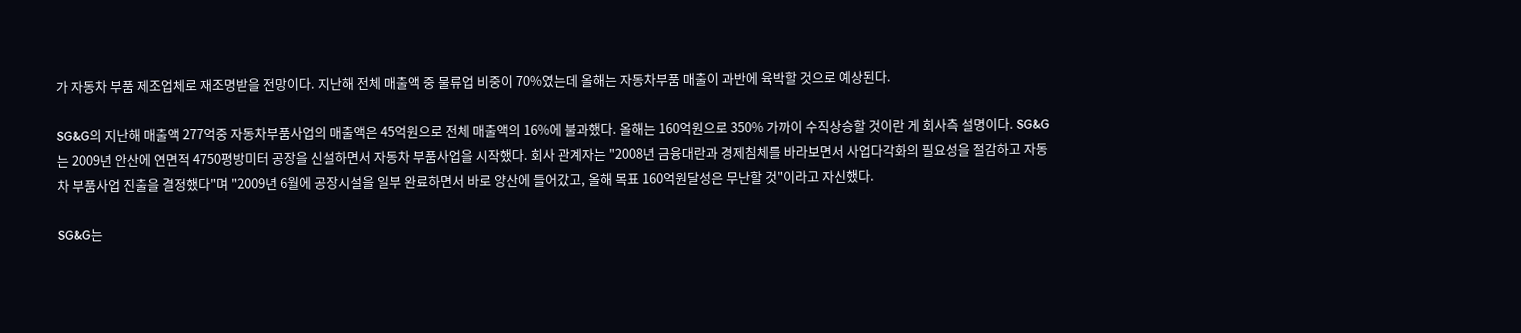가 자동차 부품 제조업체로 재조명받을 전망이다. 지난해 전체 매출액 중 물류업 비중이 70%였는데 올해는 자동차부품 매출이 과반에 육박할 것으로 예상된다.

SG&G의 지난해 매출액 277억중 자동차부품사업의 매출액은 45억원으로 전체 매출액의 16%에 불과했다. 올해는 160억원으로 350% 가까이 수직상승할 것이란 게 회사측 설명이다. SG&G는 2009년 안산에 연면적 4750평방미터 공장을 신설하면서 자동차 부품사업을 시작했다. 회사 관계자는 "2008년 금융대란과 경제침체를 바라보면서 사업다각화의 필요성을 절감하고 자동차 부품사업 진출을 결정했다"며 "2009년 6월에 공장시설을 일부 완료하면서 바로 양산에 들어갔고, 올해 목표 160억원달성은 무난할 것"이라고 자신했다.

SG&G는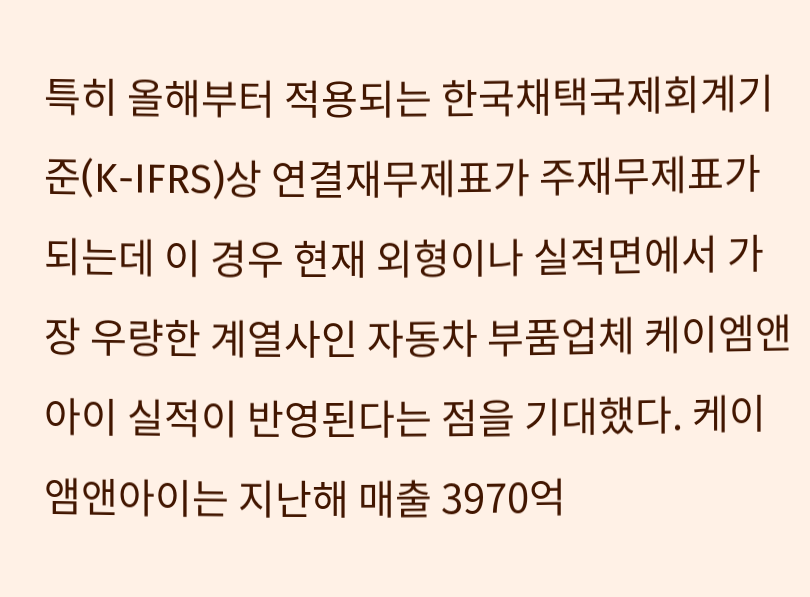특히 올해부터 적용되는 한국채택국제회계기준(K-IFRS)상 연결재무제표가 주재무제표가 되는데 이 경우 현재 외형이나 실적면에서 가장 우량한 계열사인 자동차 부품업체 케이엠앤아이 실적이 반영된다는 점을 기대했다. 케이앰앤아이는 지난해 매출 3970억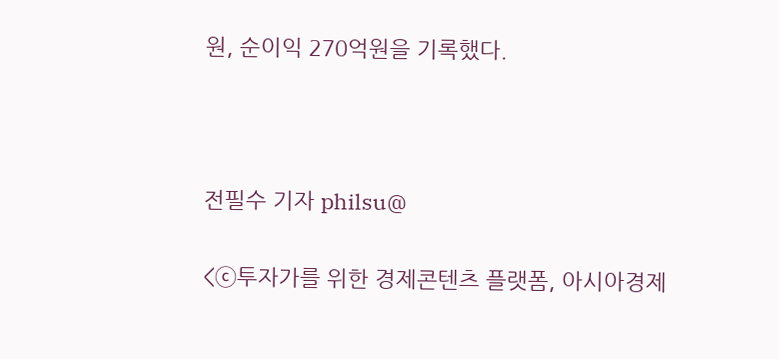원, 순이익 270억원을 기록했다.



전필수 기자 philsu@

<ⓒ투자가를 위한 경제콘텐츠 플랫폼, 아시아경제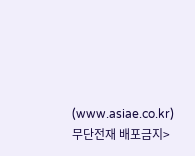(www.asiae.co.kr) 무단전재 배포금지>